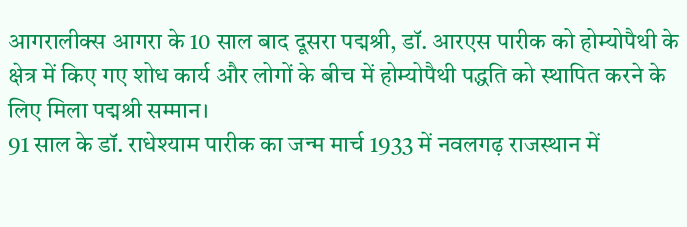आगरालीक्स आगरा के 10 साल बाद दूसरा पद्मश्री, डॉ. आरएस पारीक को होम्योपैथी के क्षेत्र में किए गए शोध कार्य और लोगों के बीच में होम्योपैथी पद्धति को स्थापित करने के लिए मिला पद्मश्री सम्मान।
91 साल के डॉ. राधेश्याम पारीक का जन्म मार्च 1933 में नवलगढ़ राजस्थान में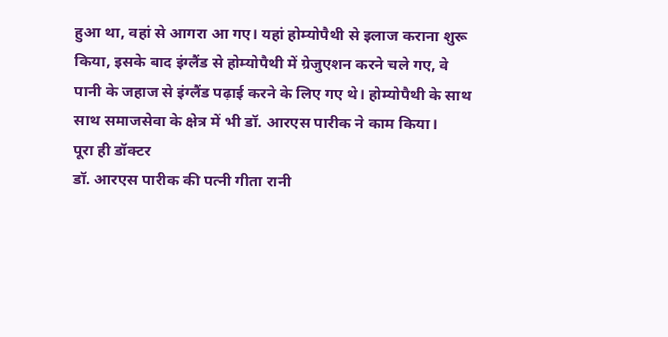हुआ था, वहां से आगरा आ गए। यहां होम्योपैथी से इलाज कराना शुरू किया, इसके बाद इंग्लैंड से होम्योपैथी में ग्रेजुएशन करने चले गए, वे पानी के जहाज से इंग्लैंड पढ़ाई करने के लिए गए थे। होम्योपैथी के साथ साथ समाजसेवा के क्षेत्र में भी डॉ. आरएस पारीक ने काम किया।
पूरा ही डॉक्टर
डॉ. आरएस पारीक की पत्नी गीता रानी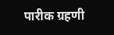पारीक ग्रहणी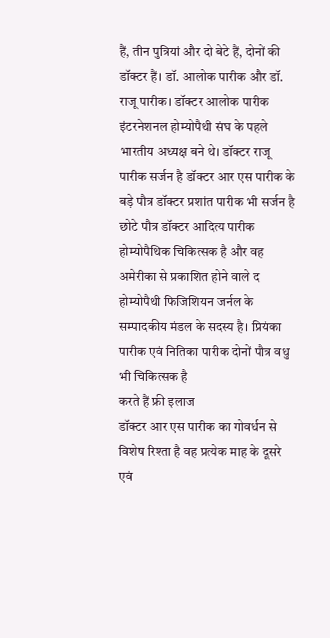हैं, तीन पुत्रियां और दो बेटे हैं, दोनों की डॉक्टर हैं। डॉ. आलोक पारीक और डॉ. राजू पारीक। डॉक्टर आलोक पारीक इंटरनेशनल होम्योपैथी संघ के पहले भारतीय अध्यक्ष बने थे। डॉक्टर राजू पारीक सर्जन है डॉक्टर आर एस पारीक के बड़े पौत्र डॉक्टर प्रशांत पारीक भी सर्जन है छोटे पौत्र डॉक्टर आदित्य पारीक होम्योपैथिक चिकित्सक है और वह अमेरीका से प्रकाशित होने वाले द होम्योपैथी फिजिशियन जर्नल के सम्पादकीय मंडल के सदस्य है। प्रियंका पारीक एवं नितिका पारीक दोनों पौत्र वधु भी चिकित्सक है
करते हैं फ्री इलाज
डॉक्टर आर एस पारीक का गोवर्धन से विशेष रिश्ता है वह प्रत्येक माह के दूसरे एवं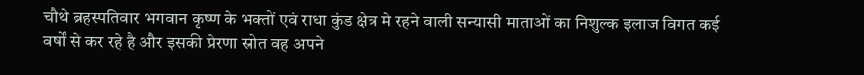चौथे ब्रहस्पतिवार भगवान कृष्ण के भक्तों एवं राधा कुंड क्षेत्र मे रहने वाली सन्यासी माताओं का निशुल्क इलाज विगत कई वर्षों से कर रहे है और इसकी प्रेरणा स्रोत वह अपने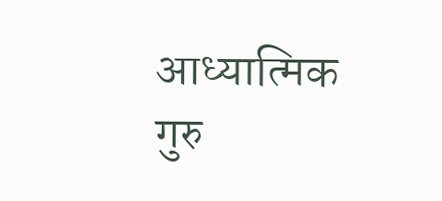आध्यात्मिक गुरु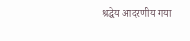श्रद्धेय आदरणीय गया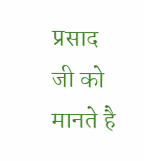प्रसाद जी को मानते है